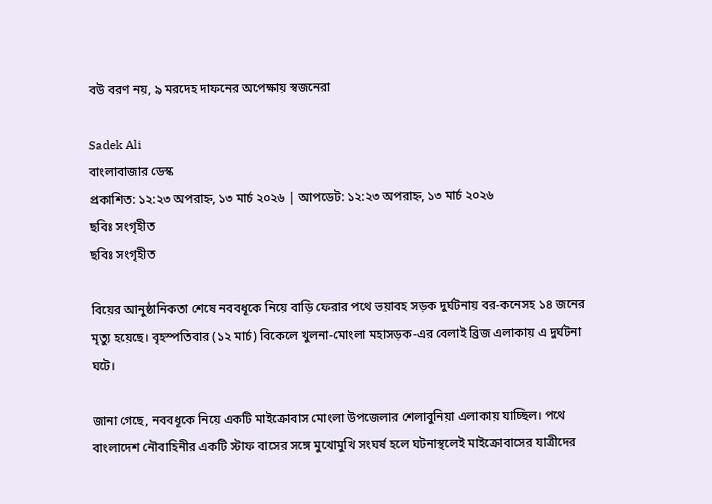বউ বরণ নয়, ৯ মরদেহ দাফনের অপেক্ষায় স্বজনেরা

Sadek Ali
বাংলাবাজার ডেস্ক
প্রকাশিত: ১২:২৩ অপরাহ্ন, ১৩ মার্চ ২০২৬ | আপডেট: ১২:২৩ অপরাহ্ন, ১৩ মার্চ ২০২৬
ছবিঃ সংগৃহীত
ছবিঃ সংগৃহীত

বিয়ের আনুষ্ঠানিকতা শেষে নববধূকে নিয়ে বাড়ি ফেরার পথে ভয়াবহ সড়ক দুর্ঘটনায় বর-কনেসহ ১৪ জনের মৃত্যু হয়েছে। বৃহস্পতিবার (১২ মার্চ) বিকেলে খুলনা-মোংলা মহাসড়ক-এর বেলাই ব্রিজ এলাকায় এ দুর্ঘটনা ঘটে।

জানা গেছে, নববধূকে নিয়ে একটি মাইক্রোবাস মোংলা উপজেলার শেলাবুনিয়া এলাকায় যাচ্ছিল। পথে বাংলাদেশ নৌবাহিনীর একটি স্টাফ বাসের সঙ্গে মুখোমুখি সংঘর্ষ হলে ঘটনাস্থলেই মাইক্রোবাসের যাত্রীদের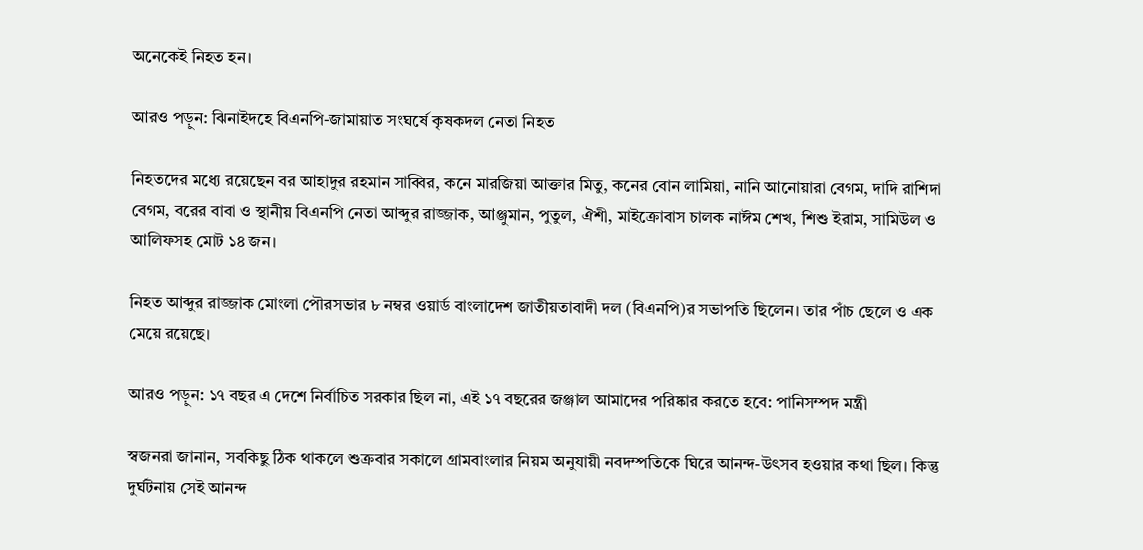অনেকেই নিহত হন।

আরও পড়ুন: ঝিনাইদহে বিএনপি-জামায়াত সংঘর্ষে কৃষকদল নেতা নিহত

নিহতদের মধ্যে রয়েছেন বর আহাদুর রহমান সাব্বির, কনে মারজিয়া আক্তার মিতু, কনের বোন লামিয়া, নানি আনোয়ারা বেগম, দাদি রাশিদা বেগম, বরের বাবা ও স্থানীয় বিএনপি নেতা আব্দুর রাজ্জাক, আঞ্জুমান, পুতুল, ঐশী, মাইক্রোবাস চালক নাঈম শেখ, শিশু ইরাম, সামিউল ও আলিফসহ মোট ১৪ জন।

নিহত আব্দুর রাজ্জাক মোংলা পৌরসভার ৮ নম্বর ওয়ার্ড বাংলাদেশ জাতীয়তাবাদী দল (বিএনপি)র সভাপতি ছিলেন। তার পাঁচ ছেলে ও এক মেয়ে রয়েছে।

আরও পড়ুন: ১৭ বছর এ দেশে নির্বাচিত সরকার ছিল না, এই ১৭ বছরের জঞ্জাল আমাদের পরিষ্কার করতে হবে: পানিসম্পদ মন্ত্রী

স্বজনরা জানান, সবকিছু ঠিক থাকলে শুক্রবার সকালে গ্রামবাংলার নিয়ম অনুযায়ী নবদম্পতিকে ঘিরে আনন্দ-উৎসব হওয়ার কথা ছিল। কিন্তু দুর্ঘটনায় সেই আনন্দ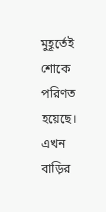মুহূর্তেই শোকে পরিণত হয়েছে। এখন বাড়ির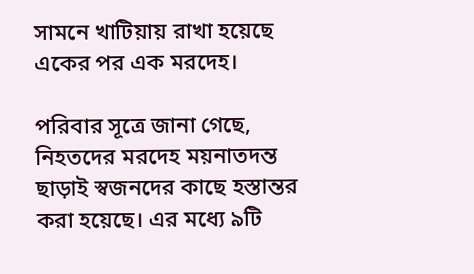সামনে খাটিয়ায় রাখা হয়েছে একের পর এক মরদেহ।

পরিবার সূত্রে জানা গেছে, নিহতদের মরদেহ ময়নাতদন্ত ছাড়াই স্বজনদের কাছে হস্তান্তর করা হয়েছে। এর মধ্যে ৯টি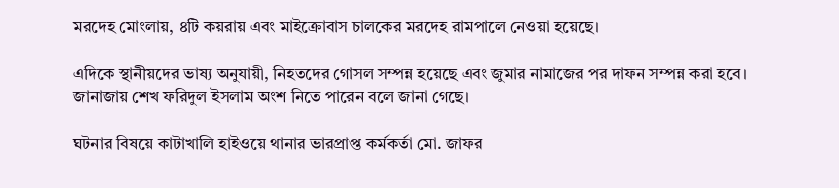মরদেহ মোংলায়, ৪টি কয়রায় এবং মাইক্রোবাস চালকের মরদেহ রামপালে নেওয়া হয়েছে।

এদিকে স্থানীয়দের ভাষ্য অনুযায়ী, নিহতদের গোসল সম্পন্ন হয়েছে এবং জুমার নামাজের পর দাফন সম্পন্ন করা হবে। জানাজায় শেখ ফরিদুল ইসলাম অংশ নিতে পারেন বলে জানা গেছে।

ঘটনার বিষয়ে কাটাখালি হাইওয়ে থানার ভারপ্রাপ্ত কর্মকর্তা মো. জাফর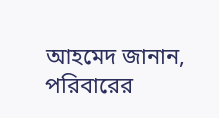আহমেদ জানান, পরিবারের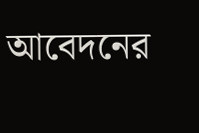আবেদনের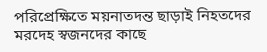পরিপ্রেক্ষিতে ময়নাতদন্ত ছাড়াই নিহতদের মরদেহ স্বজনদের কাছে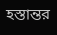হস্তান্তর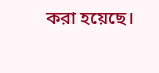করা হয়েছে।